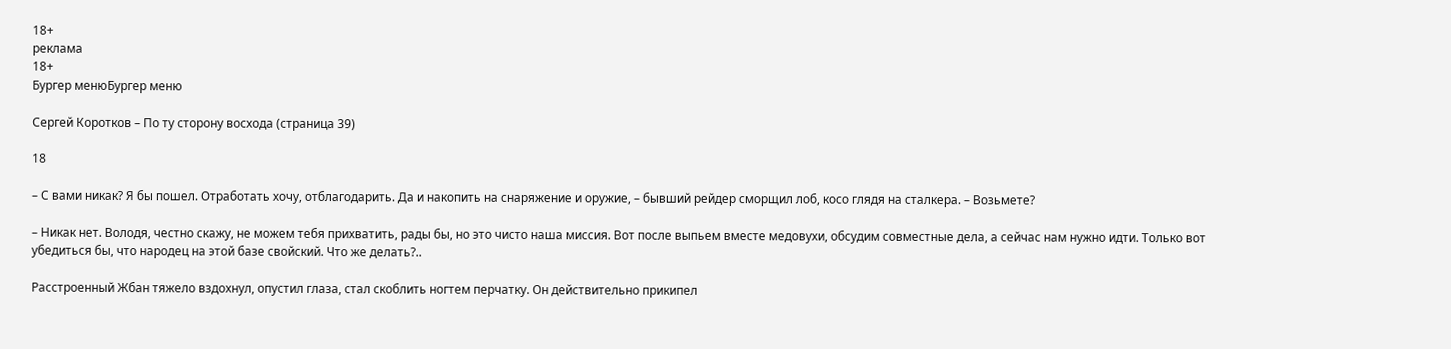18+
реклама
18+
Бургер менюБургер меню

Сергей Коротков – По ту сторону восхода (страница 39)

18

– С вами никак? Я бы пошел. Отработать хочу, отблагодарить. Да и накопить на снаряжение и оружие, – бывший рейдер сморщил лоб, косо глядя на сталкера. – Возьмете?

– Никак нет. Володя, честно скажу, не можем тебя прихватить, рады бы, но это чисто наша миссия. Вот после выпьем вместе медовухи, обсудим совместные дела, а сейчас нам нужно идти. Только вот убедиться бы, что народец на этой базе свойский. Что же делать?..

Расстроенный Жбан тяжело вздохнул, опустил глаза, стал скоблить ногтем перчатку. Он действительно прикипел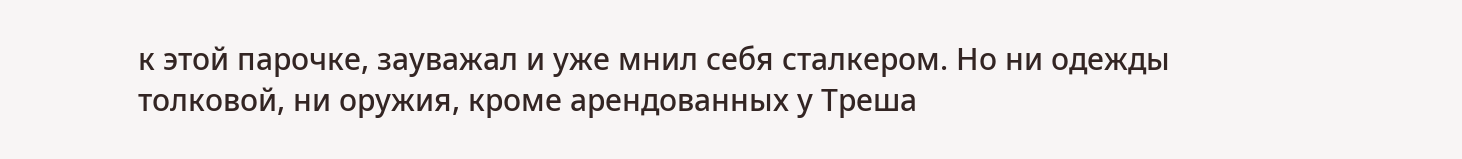к этой парочке, зауважал и уже мнил себя сталкером. Но ни одежды толковой, ни оружия, кроме арендованных у Треша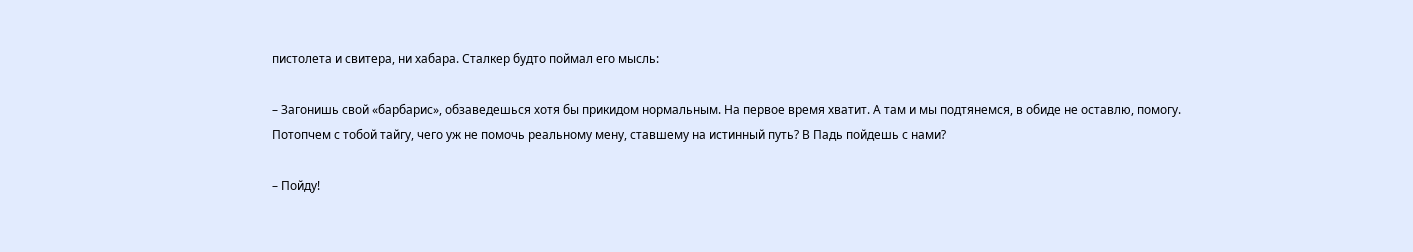пистолета и свитера, ни хабара. Сталкер будто поймал его мысль:

– Загонишь свой «барбарис», обзаведешься хотя бы прикидом нормальным. На первое время хватит. А там и мы подтянемся, в обиде не оставлю, помогу. Потопчем с тобой тайгу, чего уж не помочь реальному мену, ставшему на истинный путь? В Падь пойдешь с нами?

– Пойду!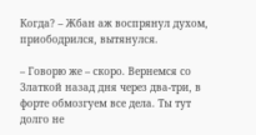Когда? – Жбан аж воспрянул духом, приободрился, вытянулся.

– Говорю же – скоро. Вернемся со Златкой назад дня через два-три, в форте обмозгуем все дела. Ты тут долго не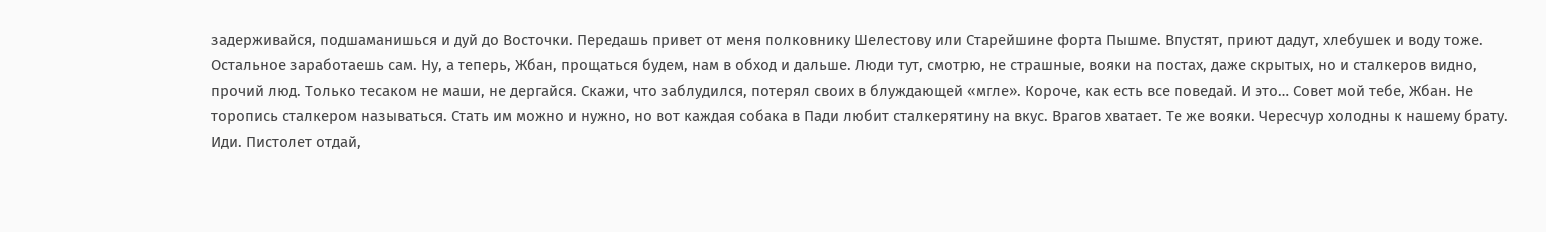задерживайся, подшаманишься и дуй до Восточки. Передашь привет от меня полковнику Шелестову или Старейшине форта Пышме. Впустят, приют дадут, хлебушек и воду тоже. Остальное заработаешь сам. Ну, а теперь, Жбан, прощаться будем, нам в обход и дальше. Люди тут, смотрю, не страшные, вояки на постах, даже скрытых, но и сталкеров видно, прочий люд. Только тесаком не маши, не дергайся. Скажи, что заблудился, потерял своих в блуждающей «мгле». Короче, как есть все поведай. И это… Совет мой тебе, Жбан. Не торопись сталкером называться. Стать им можно и нужно, но вот каждая собака в Пади любит сталкерятину на вкус. Врагов хватает. Те же вояки. Чересчур холодны к нашему брату. Иди. Пистолет отдай,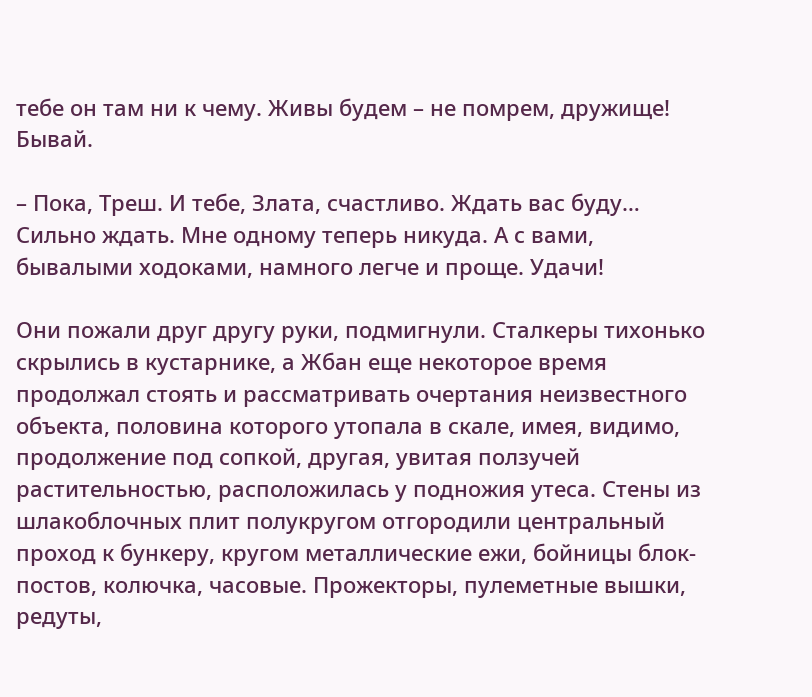тебе он там ни к чему. Живы будем – не помрем, дружище! Бывай.

– Пока, Треш. И тебе, Злата, счастливо. Ждать вас буду… Сильно ждать. Мне одному теперь никуда. А с вами, бывалыми ходоками, намного легче и проще. Удачи!

Они пожали друг другу руки, подмигнули. Сталкеры тихонько скрылись в кустарнике, а Жбан еще некоторое время продолжал стоять и рассматривать очертания неизвестного объекта, половина которого утопала в скале, имея, видимо, продолжение под сопкой, другая, увитая ползучей растительностью, расположилась у подножия утеса. Стены из шлакоблочных плит полукругом отгородили центральный проход к бункеру, кругом металлические ежи, бойницы блок-постов, колючка, часовые. Прожекторы, пулеметные вышки, редуты,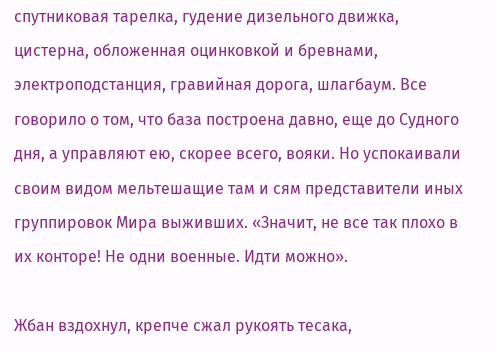спутниковая тарелка, гудение дизельного движка, цистерна, обложенная оцинковкой и бревнами, электроподстанция, гравийная дорога, шлагбаум. Все говорило о том, что база построена давно, еще до Судного дня, а управляют ею, скорее всего, вояки. Но успокаивали своим видом мельтешащие там и сям представители иных группировок Мира выживших. «Значит, не все так плохо в их конторе! Не одни военные. Идти можно».

Жбан вздохнул, крепче сжал рукоять тесака,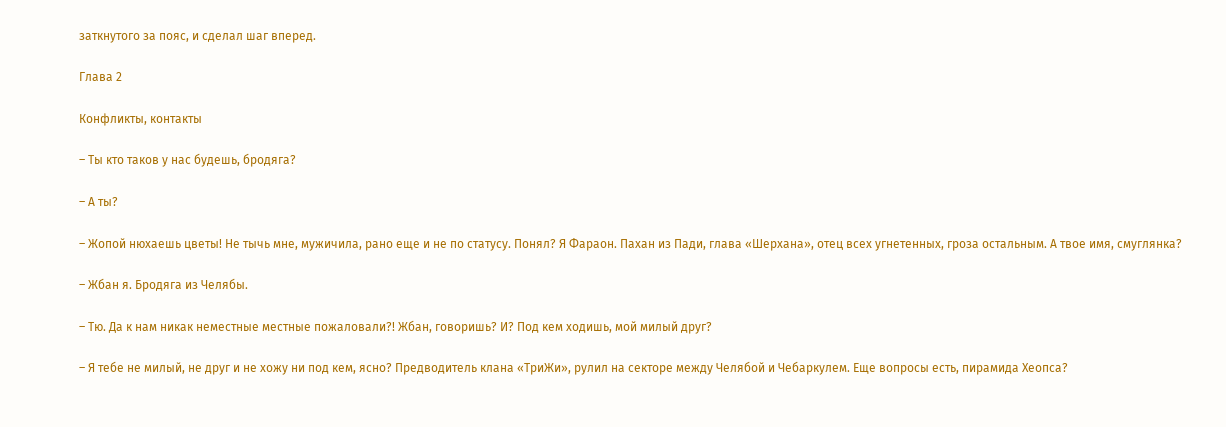заткнутого за пояс, и сделал шаг вперед.

Глава 2

Конфликты, контакты

– Ты кто таков у нас будешь, бродяга?

– А ты?

– Жопой нюхаешь цветы! Не тычь мне, мужичила, рано еще и не по статусу. Понял? Я Фараон. Пахан из Пади, глава «Шерхана», отец всех угнетенных, гроза остальным. А твое имя, смуглянка?

– Жбан я. Бродяга из Челябы.

– Тю. Да к нам никак неместные местные пожаловали?! Жбан, говоришь? И? Под кем ходишь, мой милый друг?

– Я тебе не милый, не друг и не хожу ни под кем, ясно? Предводитель клана «ТриЖи», рулил на секторе между Челябой и Чебаркулем. Еще вопросы есть, пирамида Хеопса?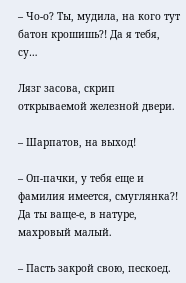– Чо-о? Ты, мудила, на кого тут батон крошишь?! Да я тебя, су…

Лязг засова, скрип открываемой железной двери.

– Шарпатов, на выход!

– Оп-пачки, у тебя еще и фамилия имеется, смуглянка?! Да ты ваще-е, в натуре, махровый малый.

– Пасть закрой свою, пескоед.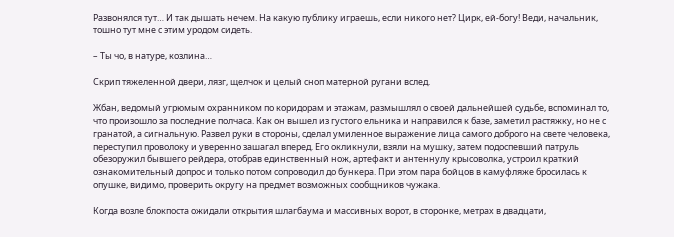Развонялся тут… И так дышать нечем. На какую публику играешь, если никого нет? Цирк, ей-богу! Веди, начальник, тошно тут мне с этим уродом сидеть.

– Ты чо, в натуре, козлина…

Скрип тяжеленной двери, лязг, щелчок и целый сноп матерной ругани вслед.

Жбан, ведомый угрюмым охранником по коридорам и этажам, размышлял о своей дальнейшей судьбе, вспоминал то, что произошло за последние полчаса. Как он вышел из густого ельника и направился к базе, заметил растяжку, но не с гранатой, а сигнальную. Развел руки в стороны, сделал умиленное выражение лица самого доброго на свете человека, переступил проволоку и уверенно зашагал вперед. Его окликнули, взяли на мушку, затем подоспевший патруль обезоружил бывшего рейдера, отобрав единственный нож, артефакт и антеннулу крысоволка, устроил краткий ознакомительный допрос и только потом сопроводил до бункера. При этом пара бойцов в камуфляже бросилась к опушке, видимо, проверить округу на предмет возможных сообщников чужака.

Когда возле блокпоста ожидали открытия шлагбаума и массивных ворот, в сторонке, метрах в двадцати,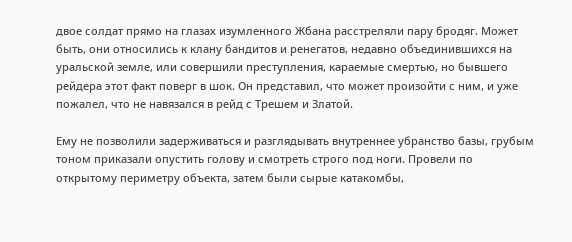двое солдат прямо на глазах изумленного Жбана расстреляли пару бродяг. Может быть, они относились к клану бандитов и ренегатов, недавно объединившихся на уральской земле, или совершили преступления, караемые смертью, но бывшего рейдера этот факт поверг в шок. Он представил, что может произойти с ним, и уже пожалел, что не навязался в рейд с Трешем и Златой.

Ему не позволили задерживаться и разглядывать внутреннее убранство базы, грубым тоном приказали опустить голову и смотреть строго под ноги. Провели по открытому периметру объекта, затем были сырые катакомбы,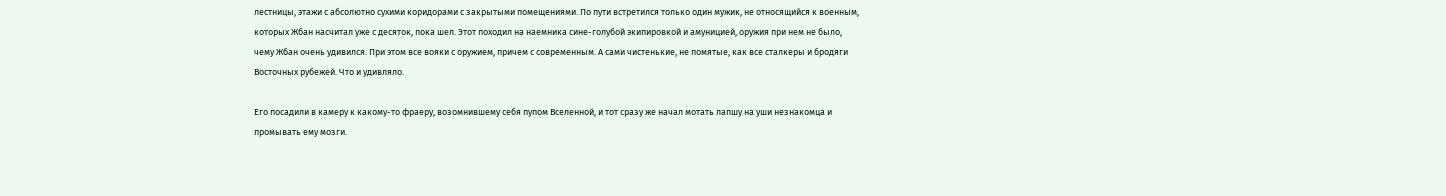лестницы, этажи с абсолютно сухими коридорами с закрытыми помещениями. По пути встретился только один мужик, не относящийся к военным, которых Жбан насчитал уже с десяток, пока шел. Этот походил на наемника сине-голубой экипировкой и амуницией, оружия при нем не было, чему Жбан очень удивился. При этом все вояки с оружием, причем с современным. А сами чистенькие, не помятые, как все сталкеры и бродяги Восточных рубежей. Что и удивляло.

Его посадили в камеру к какому-то фраеру, возомнившему себя пупом Вселенной, и тот сразу же начал мотать лапшу на уши незнакомца и промывать ему мозги.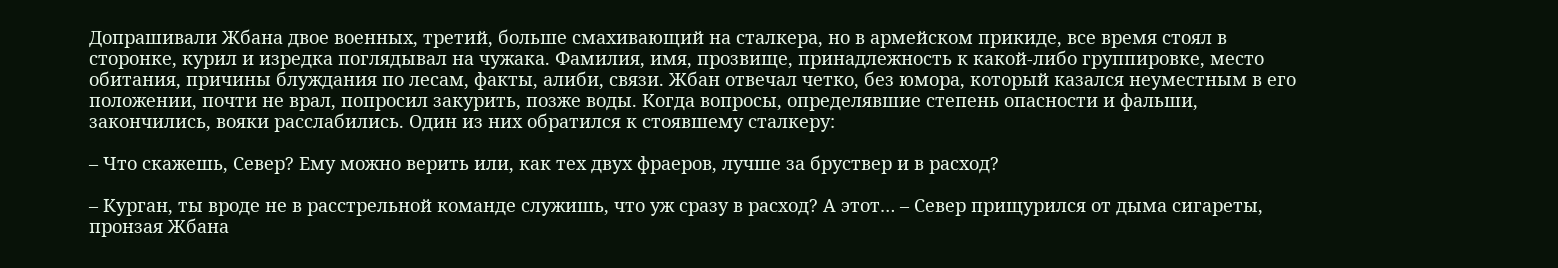Допрашивали Жбана двое военных, третий, больше смахивающий на сталкера, но в армейском прикиде, все время стоял в сторонке, курил и изредка поглядывал на чужака. Фамилия, имя, прозвище, принадлежность к какой-либо группировке, место обитания, причины блуждания по лесам, факты, алиби, связи. Жбан отвечал четко, без юмора, который казался неуместным в его положении, почти не врал, попросил закурить, позже воды. Когда вопросы, определявшие степень опасности и фальши, закончились, вояки расслабились. Один из них обратился к стоявшему сталкеру:

– Что скажешь, Север? Ему можно верить или, как тех двух фраеров, лучше за бруствер и в расход?

– Курган, ты вроде не в расстрельной команде служишь, что уж сразу в расход? А этот… – Север прищурился от дыма сигареты, пронзая Жбана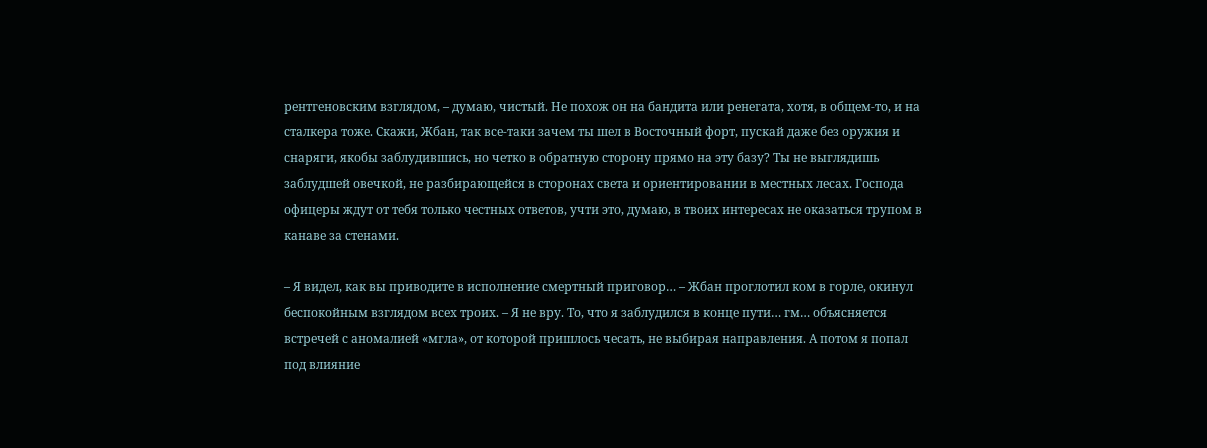рентгеновским взглядом, – думаю, чистый. Не похож он на бандита или ренегата, хотя, в общем-то, и на сталкера тоже. Скажи, Жбан, так все-таки зачем ты шел в Восточный форт, пускай даже без оружия и снаряги, якобы заблудившись, но четко в обратную сторону прямо на эту базу? Ты не выглядишь заблудшей овечкой, не разбирающейся в сторонах света и ориентировании в местных лесах. Господа офицеры ждут от тебя только честных ответов, учти это, думаю, в твоих интересах не оказаться трупом в канаве за стенами.

– Я видел, как вы приводите в исполнение смертный приговор… – Жбан проглотил ком в горле, окинул беспокойным взглядом всех троих. – Я не вру. То, что я заблудился в конце пути… гм… объясняется встречей с аномалией «мгла», от которой пришлось чесать, не выбирая направления. А потом я попал под влияние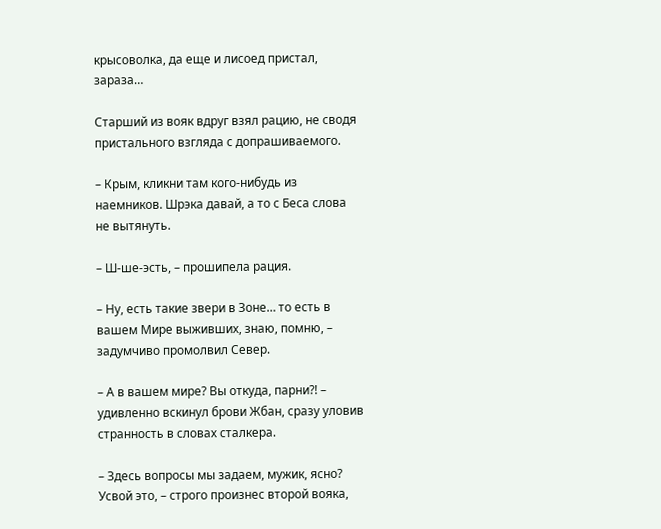крысоволка, да еще и лисоед пристал, зараза…

Старший из вояк вдруг взял рацию, не сводя пристального взгляда с допрашиваемого.

– Крым, кликни там кого-нибудь из наемников. Шрэка давай, а то с Беса слова не вытянуть.

– Ш-ше-эсть, – прошипела рация.

– Ну, есть такие звери в Зоне… то есть в вашем Мире выживших, знаю, помню, – задумчиво промолвил Север.

– А в вашем мире? Вы откуда, парни?! – удивленно вскинул брови Жбан, сразу уловив странность в словах сталкера.

– Здесь вопросы мы задаем, мужик, ясно? Усвой это, – строго произнес второй вояка,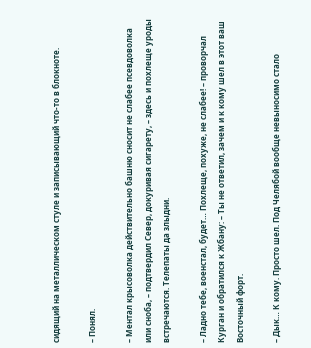сидящий на металлическом стуле и записывающий что-то в блокноте.

– Понял.

– Ментал крысоволка действительно башню сносит не слабее псевдоволка или сноба, – подтвердил Север, докуривая сигарету, – здесь и похлеще уроды встречаются. Телепаты да злыдни.

– Ладно тебе, военстал, будет… Похлеще, похуже, не слабее! – проворчал Курган и обратился к Жбану: – Ты не ответил, зачем и к кому шел в этот ваш Восточный форт.

– Дык… К кому. Просто шел. Под Челябой вообще невыносимо стало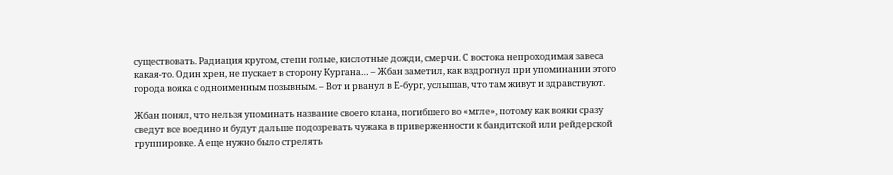существовать. Радиация кругом, степи голые, кислотные дожди, смерчи. С востока непроходимая завеса какая-то. Один хрен, не пускает в сторону Кургана… – Жбан заметил, как вздрогнул при упоминании этого города вояка с одноименным позывным. – Вот и рванул в Е-бург, услышав, что там живут и здравствуют.

Жбан понял, что нельзя упоминать название своего клана, погибшего во «мгле», потому как вояки сразу сведут все воедино и будут дальше подозревать чужака в приверженности к бандитской или рейдерской группировке. А еще нужно было стрелять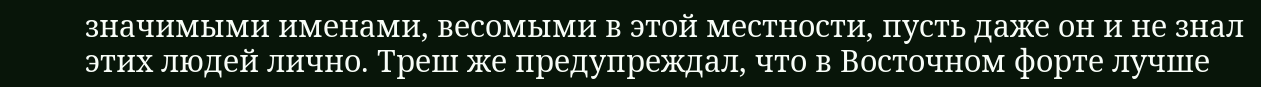значимыми именами, весомыми в этой местности, пусть даже он и не знал этих людей лично. Треш же предупреждал, что в Восточном форте лучше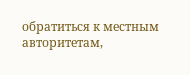обратиться к местным авторитетам,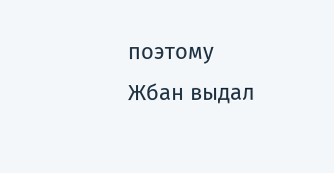поэтому Жбан выдал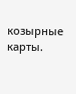козырные карты.